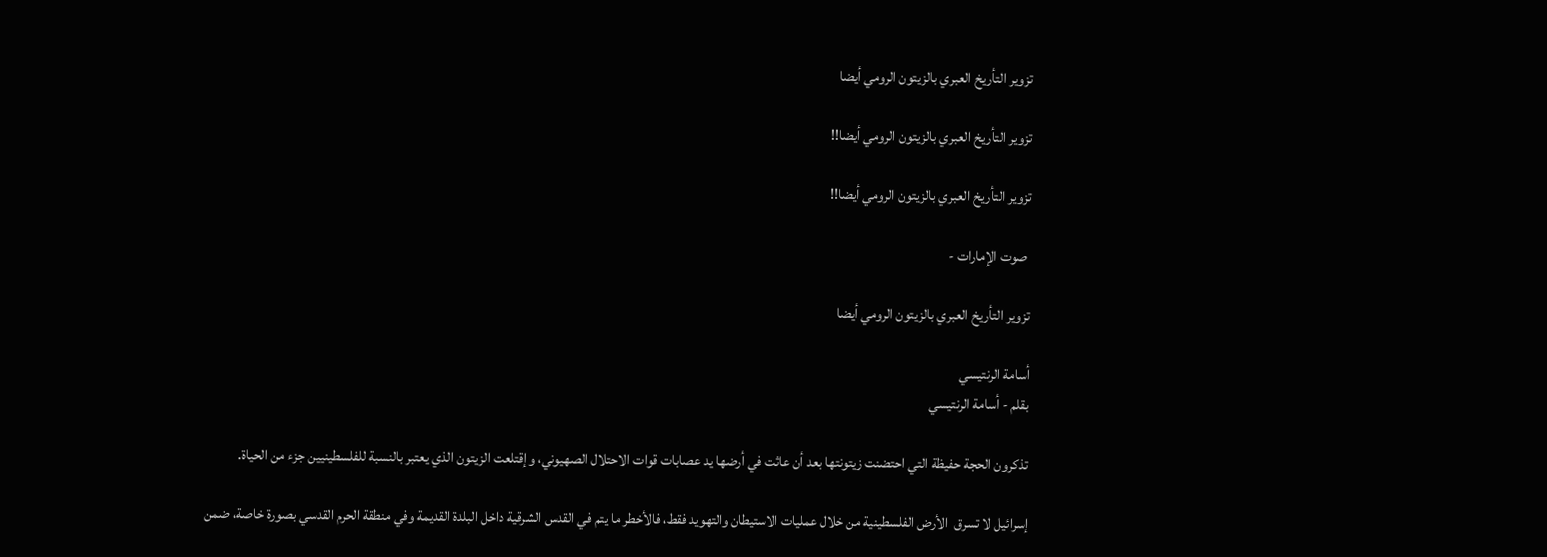تزوير التأريخ العبري بالزيتون الرومي أيضا

تزوير التأريخ العبري بالزيتون الرومي أيضا!!

تزوير التأريخ العبري بالزيتون الرومي أيضا!!

 صوت الإمارات -

تزوير التأريخ العبري بالزيتون الرومي أيضا

أسامة الرنتيسي
بقلم - أسامة الرنتيسي

تذكرون الحجة حفيظة التي احتضنت زيتونتها بعد أن عاثت في أرضها يد عصابات قوات الاحتلال الصهيوني، وإقتلعت الزيتون الذي يعتبر بالنسبة للفلسطينيين جزء من الحياة.

إسرائيل لا تسرق  الأرض الفلسطينية من خلال عمليات الاستيطان والتهويد فقط، فالأخطر ما يتم في القدس الشرقية داخل البلدة القديمة وفي منطقة الحرم القدسي بصورة خاصة، ضمن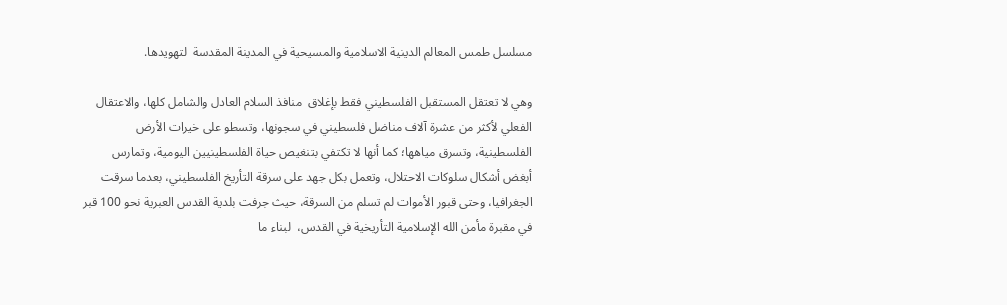مسلسل طمس المعالم الدينية الاسلامية والمسيحية في المدينة المقدسة  لتهويدها.

وهي لا تعتقل المستقبل الفلسطيني فقط بإغلاق  منافذ السلام العادل والشامل كلها، والاعتقال الفعلي لأكثر من عشرة آلاف مناضل فلسطيني في سجونها، وتسطو على خيرات الأرض الفلسطينية، وتسرق مياهها؛ كما أنها لا تكتفي بتنغيص حياة الفلسطينيين اليومية، وتمارس أبغض أشكال سلوكات الاحتلال، وتعمل بكل جهد على سرقة التأريخ الفلسطيني، بعدما سرقت الجغرافيا، وحتى قبور الأموات لم تسلم من السرقة، حيث جرفت بلدية القدس العبرية نحو 100 قبر في مقبرة مأمن الله الإسلامية التأريخية في القدس،  لبناء ما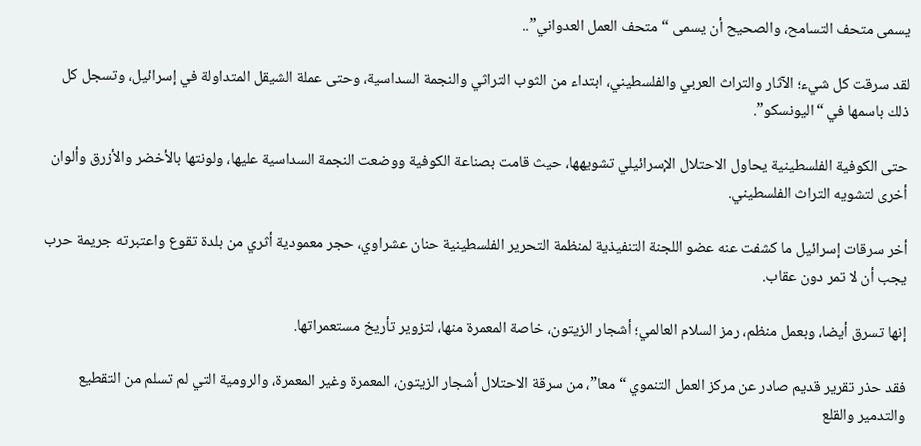يسمى متحف التسامح، والصحيح أن يسمى “متحف العمل العدواني”..

لقد سرقت كل شيء؛ الآثار والتراث العربي والفلسطيني، ابتداء من الثوب التراثي والنجمة السداسية، وحتى عملة الشيقل المتداولة في إسرائيل، وتسجل كل ذلك باسمها في “اليونسكو”.

حتى الكوفية الفلسطينية يحاول الاحتلال الإسرائيلي تشويهها، حيث قامت بصناعة الكوفية ووضعت النجمة السداسية عليها، ولونتها بالأخضر والأزرق وألوان أخرى لتشويه التراث الفلسطيني.

أخر سرقات إسرائيل ما كشفت عنه عضو اللجنة التنفيذية لمنظمة التحرير الفلسطينية حنان عشراوي، حجر معمودية أثري من بلدة تقوع واعتبرته جريمة حرب يجب أن لا تمر دون عقاب.

إنها تسرق أيضا، وبعمل منظم، رمز السلام العالمي؛ أشجار الزيتون، خاصة المعمرة منها، لتزوير تأريخ مستعمراتها.

فقد حذر تقرير قديم صادر عن مركز العمل التنموي “معا”، من سرقة الاحتلال أشجار الزيتون، المعمرة وغير المعمرة، والرومية التي لم تسلم من التقطيع والتدمير والقلع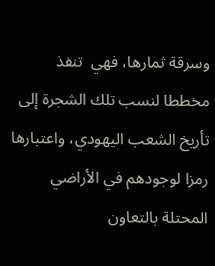وسرقة ثمارها، فهي  تنفذ مخططا لنسب تلك الشجرة إلى تأريخ الشعب اليهودي، واعتبارها رمزا لوجودهم في الأراضي المحتلة بالتعاون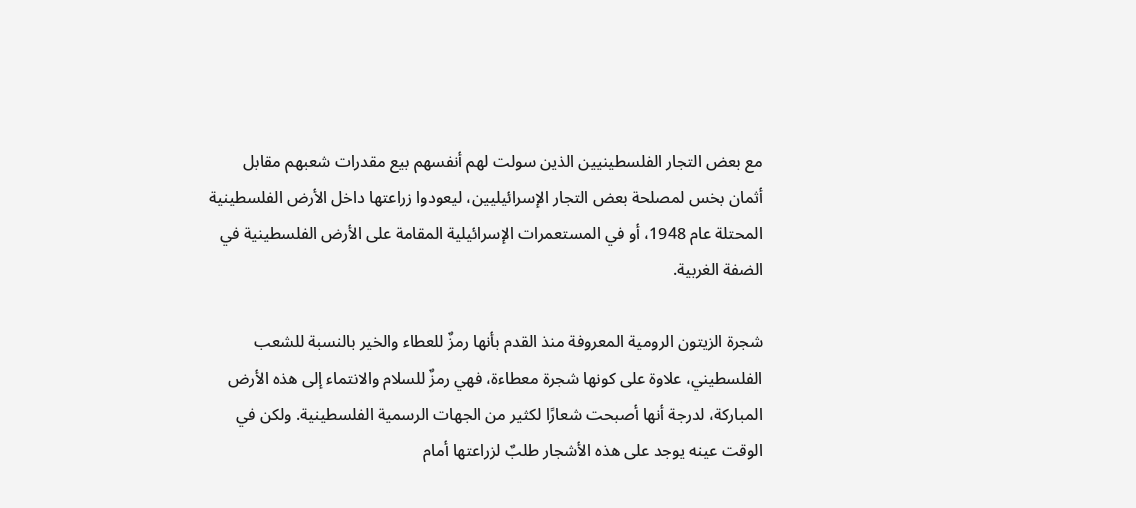مع بعض التجار الفلسطينيين الذين سولت لهم أنفسهم بيع مقدرات شعبهم مقابل أثمان بخس لمصلحة بعض التجار الإسرائيليين، ليعودوا زراعتها داخل الأرض الفلسطينية المحتلة عام 1948، أو في المستعمرات الإسرائيلية المقامة على الأرض الفلسطينية في الضفة الغربية.

شجرة الزيتون الرومية المعروفة منذ القدم بأنها رمزٌ للعطاء والخير بالنسبة للشعب الفلسطيني، علاوة على كونها شجرة معطاءة، فهي رمزٌ للسلام والانتماء إلى هذه الأرض المباركة، لدرجة أنها أصبحت شعارًا لكثير من الجهات الرسمية الفلسطينية. ولكن في  الوقت عينه يوجد على هذه الأشجار طلبٌ لزراعتها أمام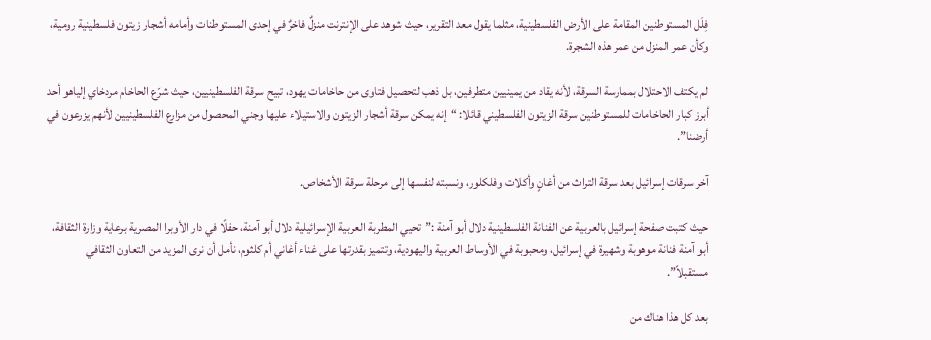فِلَل المستوطنين المقامة على الأرض الفلسطينية، مثلما يقول معد التقرير، حيث شوهد على الإنترنت منزلٌ فاخرٌ في إحدى المستوطنات وأمامه أشجار زيتون فلسطينية رومية، وكأن عمر المنزل من عمر هذه الشجرة.

لم يكتف الاحتلال بممارسة السرقة، لأنه يقاد من يمينيين متطرفين، بل ذهب لتحصيل فتاوى من حاخامات يهود، تبيح سرقة الفلسطينيين، حيث شرّع الحاخام مردخاي إلياهو أحد أبرز كبار الحاخامات للمستوطنين سرقة الزيتون الفلسطيني قائلا: “إنه يمكن سرقة أشجار الزيتون والاستيلاء عليها وجني المحصول من مزارع الفلسطينيين لأنهم يزرعون في أرضنا”.

آخر سرقات إسرائيل بعد سرقة التراث من أغانٍ وأكلات وفلكلور، ونسبته لنفسها إلى مرحلة سرقة الأشخاص.

حيث كتبت صفحة إسرائيل بالعربية عن الفنانة الفلسطينية دلال أبو آمنة :”تحيي المطربة العربية الإسرائيلية دلال أبو آمنة، حفلًا في دار الأوبرا المصرية برعاية وزارة الثقافة، أبو آمنة فنانة موهوبة وشهيرة في إسرائيل، ومحبوبة في الأوساط العربية واليهودية، وتتميز بقدرتها على غناء أغاني أم كلثوم، نأمل أن نرى المزيد من التعاون الثقافي مستقبلاً”.

بعد كل هذا هناك من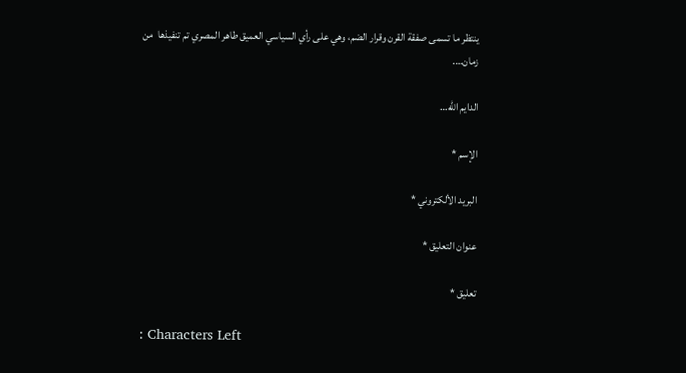ينتظر ما تسمى صفقة القرن وقرار الضم، وهي على رأي السياسي العميق طاهر المصري تم تنفيذها  من زمان….

الدايم الله…

الإسم *

البريد الألكتروني *

عنوان التعليق *

تعليق *

: Characters Left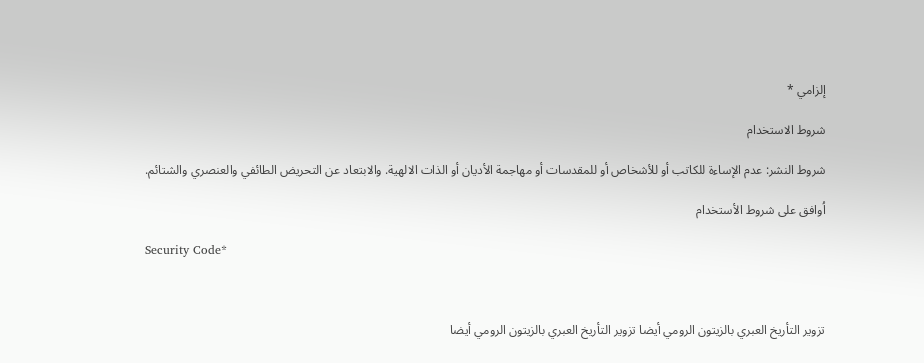إلزامي *

شروط الاستخدام

شروط النشر: عدم الإساءة للكاتب أو للأشخاص أو للمقدسات أو مهاجمة الأديان أو الذات الالهية. والابتعاد عن التحريض الطائفي والعنصري والشتائم.

اُوافق على شروط الأستخدام

Security Code*



تزوير التأريخ العبري بالزيتون الرومي أيضا تزوير التأريخ العبري بالزيتون الرومي أيضا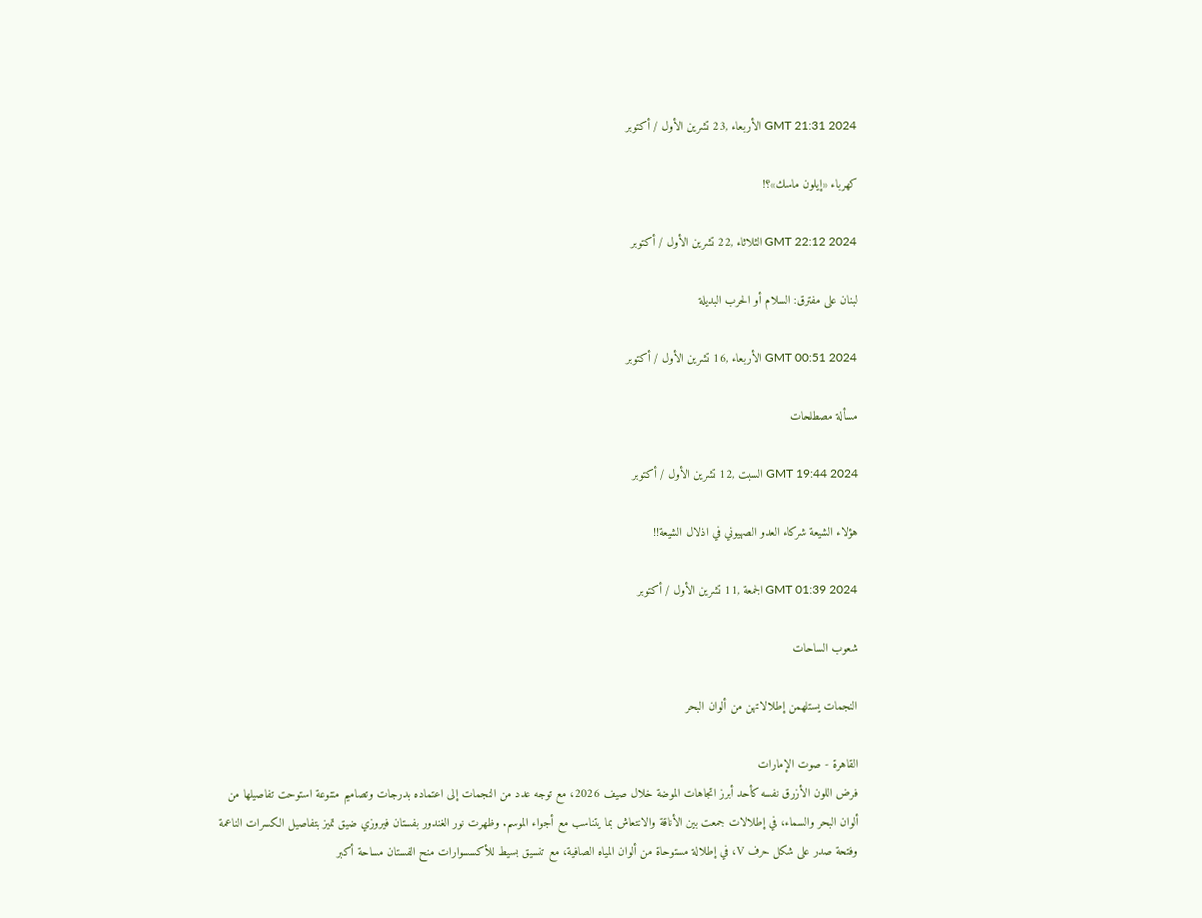GMT 21:31 2024 الأربعاء ,23 تشرين الأول / أكتوبر

كهرباء «إيلون ماسك»؟!

GMT 22:12 2024 الثلاثاء ,22 تشرين الأول / أكتوبر

لبنان على مفترق: السلام أو الحرب البديلة

GMT 00:51 2024 الأربعاء ,16 تشرين الأول / أكتوبر

مسألة مصطلحات

GMT 19:44 2024 السبت ,12 تشرين الأول / أكتوبر

هؤلاء الشيعة شركاء العدو الصهيوني في اذلال الشيعة!!

GMT 01:39 2024 الجمعة ,11 تشرين الأول / أكتوبر

شعوب الساحات

النجمات يستلهمن إطلالاتهن من ألوان البحر

القاهرة - صوت الإمارات
فرض اللون الأزرق نفسه كأحد أبرز اتجاهات الموضة خلال صيف 2026، مع توجه عدد من النجمات إلى اعتماده بدرجات وتصاميم متنوعة استوحت تفاصيلها من ألوان البحر والسماء، في إطلالات جمعت بين الأناقة والانتعاش بما يتناسب مع أجواء الموسم. وظهرت نور الغندور بفستان فيروزي ضيق تميز بتفاصيل الكسرات الناعمة وفتحة صدر على شكل حرف V، في إطلالة مستوحاة من ألوان المياه الصافية، مع تنسيق بسيط للأكسسوارات منح الفستان مساحة أكبر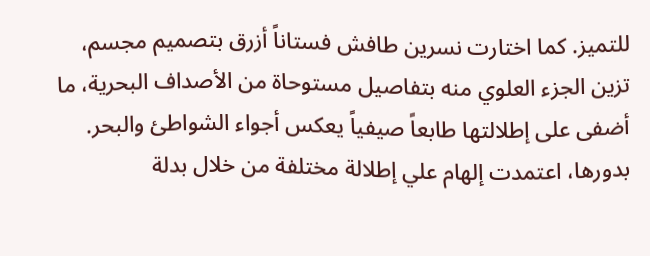للتميز. كما اختارت نسرين طافش فستاناً أزرق بتصميم مجسم، تزين الجزء العلوي منه بتفاصيل مستوحاة من الأصداف البحرية، ما أضفى على إطلالتها طابعاً صيفياً يعكس أجواء الشواطئ والبحر. بدورها، اعتمدت إلهام علي إطلالة مختلفة من خلال بدلة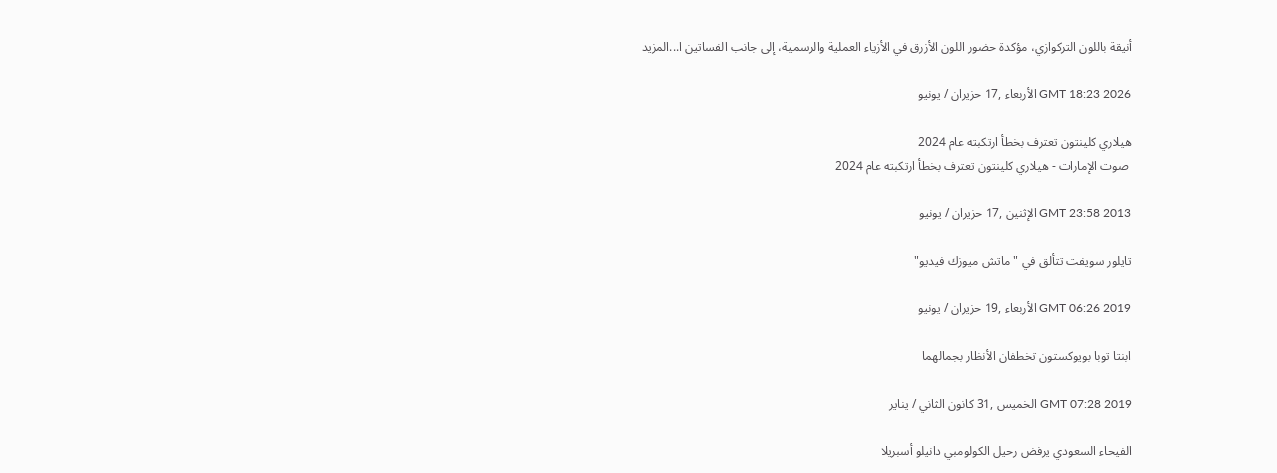أنيقة باللون التركوازي، مؤكدة حضور اللون الأزرق في الأزياء العملية والرسمية، إلى جانب الفساتين ا...المزيد

GMT 18:23 2026 الأربعاء ,17 حزيران / يونيو

هيلاري كلينتون تعترف بخطأ ارتكبته عام 2024
 صوت الإمارات - هيلاري كلينتون تعترف بخطأ ارتكبته عام 2024

GMT 23:58 2013 الإثنين ,17 حزيران / يونيو

تايلور سويفت تتألق في "ماتش ميوزك فيديو"

GMT 06:26 2019 الأربعاء ,19 حزيران / يونيو

ابنتا توبا بويوكستون تخطفان الأنظار بجمالهما

GMT 07:28 2019 الخميس ,31 كانون الثاني / يناير

الفيحاء السعودي يرفض رحيل الكولومبي دانيلو أسبريلا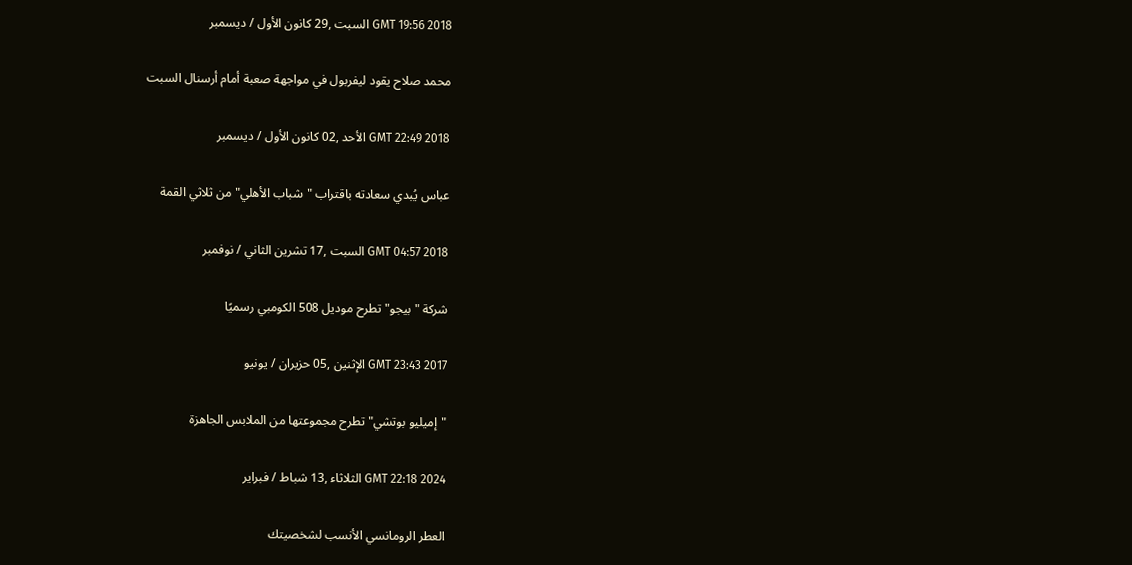GMT 19:56 2018 السبت ,29 كانون الأول / ديسمبر

محمد صلاح يقود ليفربول في مواجهة صعبة أمام أرسنال السبت

GMT 22:49 2018 الأحد ,02 كانون الأول / ديسمبر

عباس يُبدي سعادته باقتراب "شباب الأهلي" من ثلاثي القمة

GMT 04:57 2018 السبت ,17 تشرين الثاني / نوفمبر

شركة "بيجو" تطرح موديل 508 الكومبي رسميًا

GMT 23:43 2017 الإثنين ,05 حزيران / يونيو

"إميليو بوتشي" تطرح مجموعتها من الملابس الجاهزة

GMT 22:18 2024 الثلاثاء ,13 شباط / فبراير

العطر الرومانسي الأنسب لشخصيتك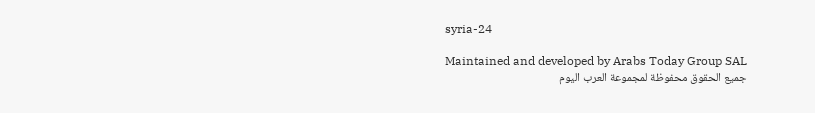syria-24

Maintained and developed by Arabs Today Group SAL
جميع الحقوق محفوظة لمجموعة العرب اليوم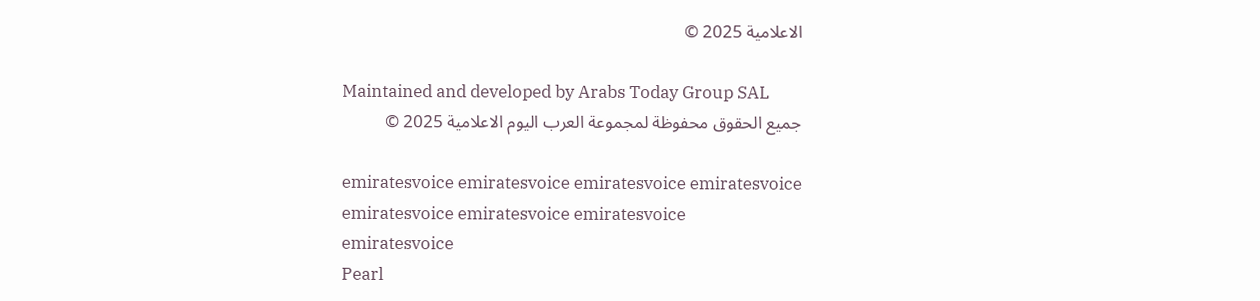الاعلامية 2025 ©

Maintained and developed by Arabs Today Group SAL
جميع الحقوق محفوظة لمجموعة العرب اليوم الاعلامية 2025 ©

emiratesvoice emiratesvoice emiratesvoice emiratesvoice
emiratesvoice emiratesvoice emiratesvoice
emiratesvoice
Pearl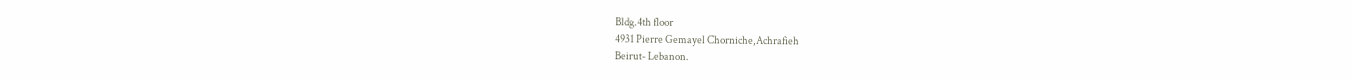Bldg.4th floor
4931 Pierre Gemayel Chorniche,Achrafieh
Beirut- Lebanon.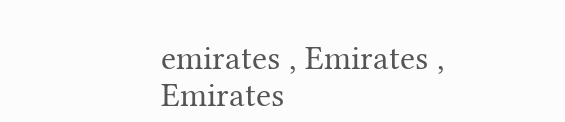emirates , Emirates , Emirates